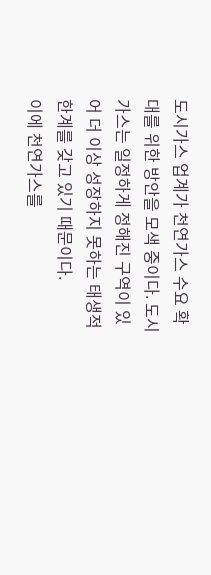도시가스 업계가 천연가스 수요 확대를 위한 방안을 모색 중이다. 도시가스는 일정하게 정해진 구역이 있어 더 이상 성장하지 못하는 태생적 한계를 갖고 있기 때문이다.
이에 천연가스를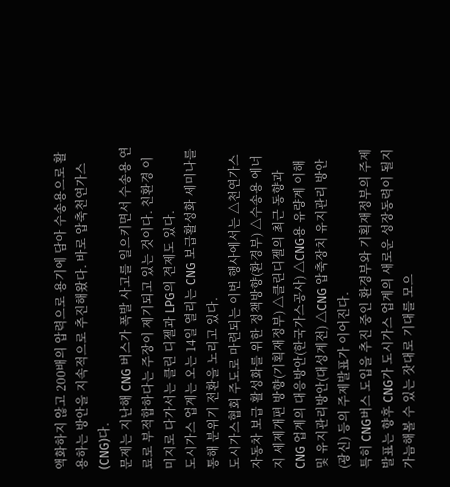액화하지 않고 200배의 압력으로 용기에 담아 수송용으로 활용하는 방안을 지속적으로 추진해왔다. 바로 압축천연가스(CNG)다.
문제는 지난해 CNG 버스가 폭발 사고를 일으키면서 수송용 연료로 부적합하다는 주장이 제기되고 있는 것이다. 친환경 이미지로 다가서는 클린 디젤과 LPG의 견제도 있다.
도시가스 업계는 오는 14일 열리는 CNG 보급활성화 세미나를 통해 분위기 전환을 노리고 있다.
도시가스협회 주도로 마련되는 이번 행사에서는 △천연가스자동차 보급 활성화를 위한 정책방향(환경부) △수송용 에너지 세제개편 방향(기획재정부) △클린디젤의 최근 동향과 CNG 업계의 대응방안(한국가스공사) △CNG용 유량계 이해 및 유지관리방안(대성계전) △CNG 압축장치 유지관리 방안(광신) 등의 주제발표가 이어진다.
특히 CNG버스 도입을 추진 중인 환경부와 기획재정부의 주제 발표는 향후 CNG가 도시가스 업계의 새로운 성장동력이 될지 가늠해볼 수 있는 잣대로 기대를 모으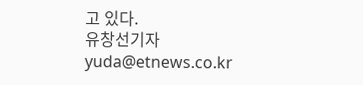고 있다.
유창선기자 yuda@etnews.co.kr